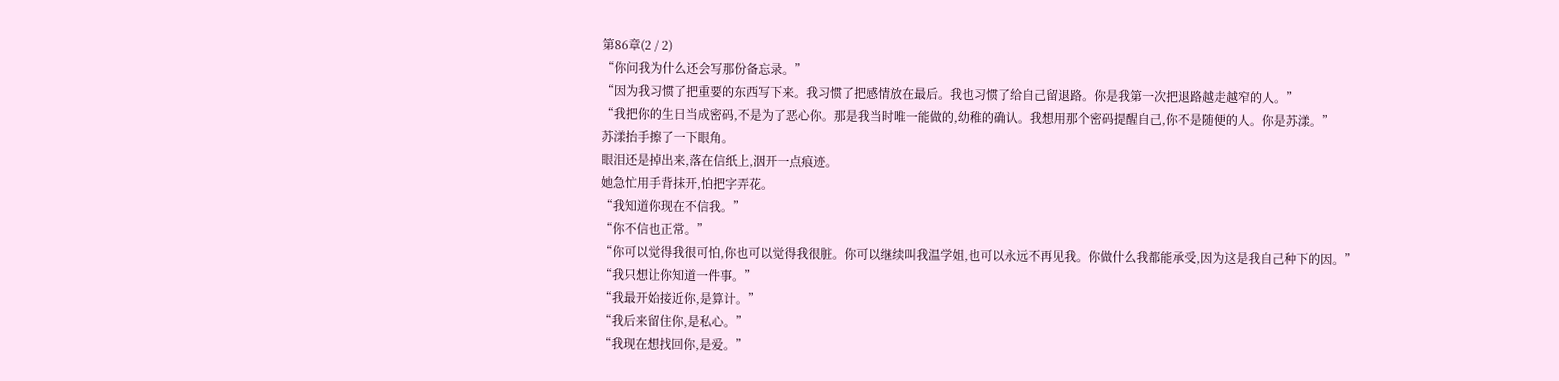第86章(2 / 2)
“你问我为什么还会写那份备忘录。”
“因为我习惯了把重要的东西写下来。我习惯了把感情放在最后。我也习惯了给自己留退路。你是我第一次把退路越走越窄的人。”
“我把你的生日当成密码,不是为了恶心你。那是我当时唯一能做的,幼稚的确认。我想用那个密码提醒自己,你不是随便的人。你是苏漾。”
苏漾抬手擦了一下眼角。
眼泪还是掉出来,落在信纸上,洇开一点痕迹。
她急忙用手背抹开,怕把字弄花。
“我知道你现在不信我。”
“你不信也正常。”
“你可以觉得我很可怕,你也可以觉得我很脏。你可以继续叫我温学姐,也可以永远不再见我。你做什么我都能承受,因为这是我自己种下的因。”
“我只想让你知道一件事。”
“我最开始接近你,是算计。”
“我后来留住你,是私心。”
“我现在想找回你,是爱。”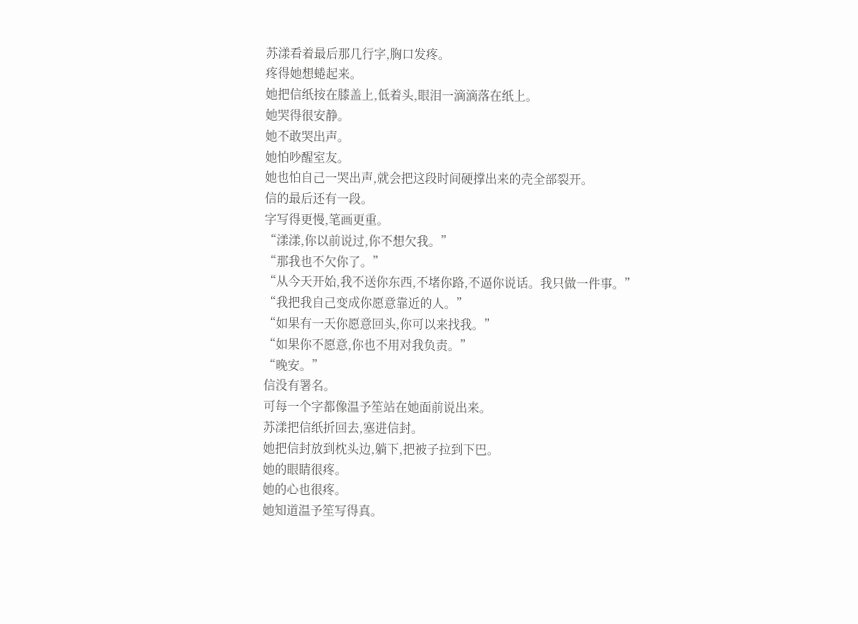苏漾看着最后那几行字,胸口发疼。
疼得她想蜷起来。
她把信纸按在膝盖上,低着头,眼泪一滴滴落在纸上。
她哭得很安静。
她不敢哭出声。
她怕吵醒室友。
她也怕自己一哭出声,就会把这段时间硬撑出来的壳全部裂开。
信的最后还有一段。
字写得更慢,笔画更重。
“漾漾,你以前说过,你不想欠我。”
“那我也不欠你了。”
“从今天开始,我不送你东西,不堵你路,不逼你说话。我只做一件事。”
“我把我自己变成你愿意靠近的人。”
“如果有一天你愿意回头,你可以来找我。”
“如果你不愿意,你也不用对我负责。”
“晚安。”
信没有署名。
可每一个字都像温予笙站在她面前说出来。
苏漾把信纸折回去,塞进信封。
她把信封放到枕头边,躺下,把被子拉到下巴。
她的眼睛很疼。
她的心也很疼。
她知道温予笙写得真。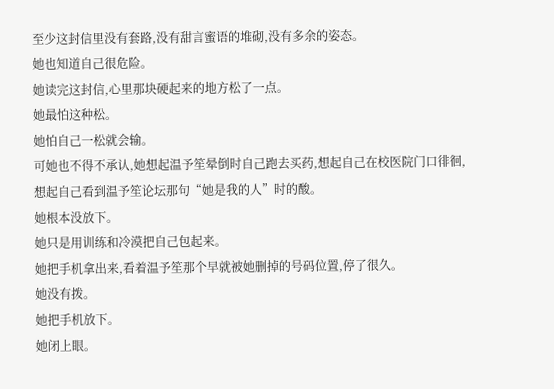至少这封信里没有套路,没有甜言蜜语的堆砌,没有多余的姿态。
她也知道自己很危险。
她读完这封信,心里那块硬起来的地方松了一点。
她最怕这种松。
她怕自己一松就会输。
可她也不得不承认,她想起温予笙晕倒时自己跑去买药,想起自己在校医院门口徘徊,想起自己看到温予笙论坛那句“她是我的人”时的酸。
她根本没放下。
她只是用训练和冷漠把自己包起来。
她把手机拿出来,看着温予笙那个早就被她删掉的号码位置,停了很久。
她没有拨。
她把手机放下。
她闭上眼。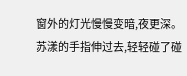窗外的灯光慢慢变暗,夜更深。
苏漾的手指伸过去,轻轻碰了碰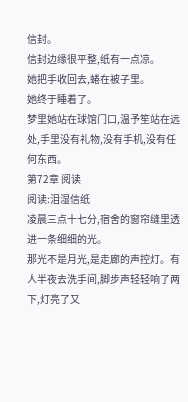信封。
信封边缘很平整,纸有一点凉。
她把手收回去,蜷在被子里。
她终于睡着了。
梦里她站在球馆门口,温予笙站在远处,手里没有礼物,没有手机,没有任何东西。
第72章 阅读
阅读:泪湿信纸
凌晨三点十七分,宿舍的窗帘缝里透进一条细细的光。
那光不是月光,是走廊的声控灯。有人半夜去洗手间,脚步声轻轻响了两下,灯亮了又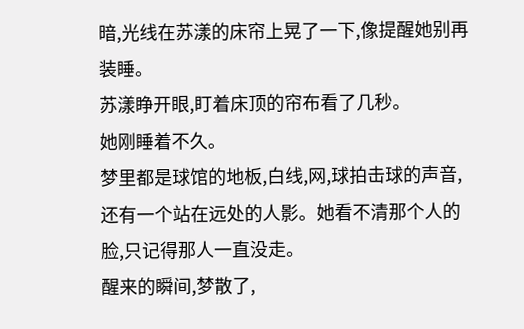暗,光线在苏漾的床帘上晃了一下,像提醒她别再装睡。
苏漾睁开眼,盯着床顶的帘布看了几秒。
她刚睡着不久。
梦里都是球馆的地板,白线,网,球拍击球的声音,还有一个站在远处的人影。她看不清那个人的脸,只记得那人一直没走。
醒来的瞬间,梦散了,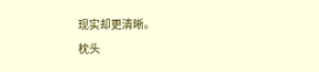现实却更清晰。
枕头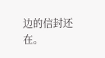边的信封还在。